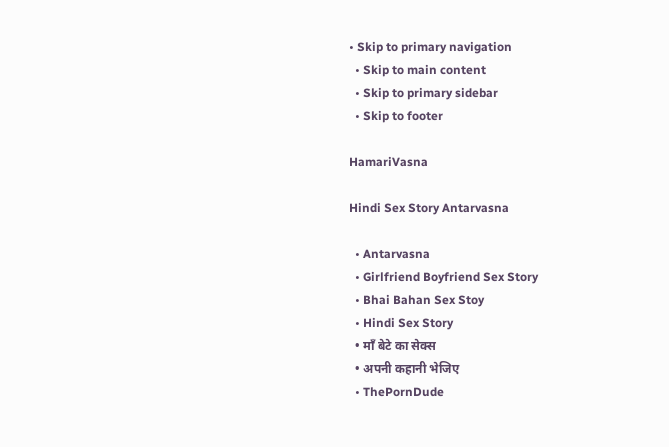• Skip to primary navigation
  • Skip to main content
  • Skip to primary sidebar
  • Skip to footer

HamariVasna

Hindi Sex Story Antarvasna

  • Antarvasna
  • Girlfriend Boyfriend Sex Story
  • Bhai Bahan Sex Stoy
  • Hindi Sex Story
  • माँ बेटे का सेक्स
  • अपनी कहानी भेजिए
  • ThePornDude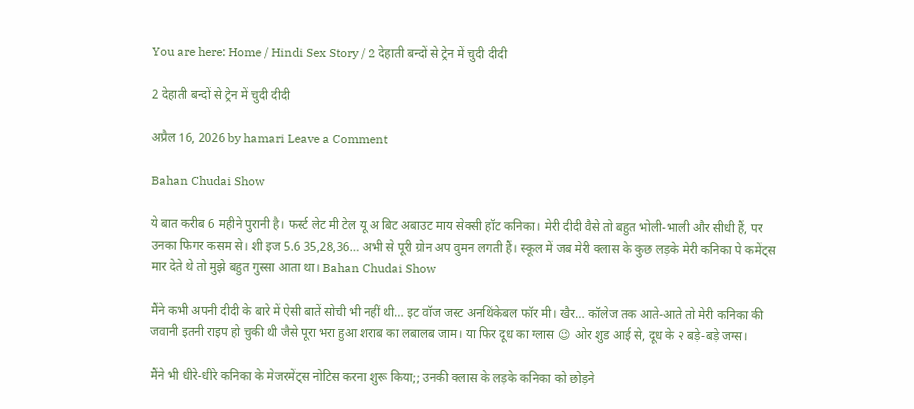You are here: Home / Hindi Sex Story / 2 देहाती बन्दों से ट्रेन में चुदी दीदी

2 देहाती बन्दों से ट्रेन में चुदी दीदी

अप्रैल 16, 2026 by hamari Leave a Comment

Bahan Chudai Show

ये बात करीब 6 महीने पुरानी है। फर्स्ट लेट मी टेल यू अ बिट अबाउट माय सेक्सी हॉट कनिका। मेरी दीदी वैसे तो बहुत भोली-भाली और सीधी हैं, पर उनका फिगर कसम से। शी इज 5.6 35,28,36… अभी से पूरी ग्रोन अप वुमन लगती हैं। स्कूल में जब मेरी क्लास के कुछ लड़के मेरी कनिका पे कमेंट्स मार देते थे तो मुझे बहुत गुस्सा आता था। Bahan Chudai Show

मैंने कभी अपनी दीदी के बारे में ऐसी बातें सोची भी नहीं थी… इट वॉज जस्ट अनथिंकेबल फॉर मी। खैर… कॉलेज तक आते-आते तो मेरी कनिका की जवानी इतनी राइप हो चुकी थी जैसे पूरा भरा हुआ शराब का लबालब जाम। या फिर दूध का ग्लास 😉 ओर शुड आई से, दूध के २ बड़े-बड़े जग्स।

मैंने भी धीरे-धीरे कनिका के मेजरमेंट्स नोटिस करना शुरू किया;; उनकी क्लास के लड़के कनिका को छोड़ने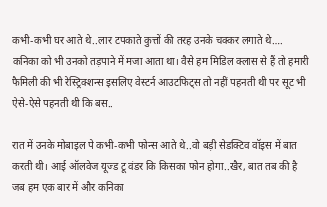कभी-कभी घर आते थे..लार टपकाते कुत्तों की तरह उनके चक्कर लगाते थे…. कनिका को भी उनको तड़पाने में मजा आता था। वैसे हम मिडिल क्लास से हैं तो हमारी फैमिली की भी रेस्ट्रिक्शन्स इसलिए वेस्टर्न आउटफिट्स तो नहीं पहनती थी पर सूट भी ऐसे-ऐसे पहनती थी कि बस..

रात में उनके मोबाइल पे कभी-कभी फोन्स आते थे..वो बड़ी सेडक्टिव वॉइस में बात करती थी। आई ऑलवेज यूज्ड टू वंडर कि किसका फोन होगा..खैर, बात तब की है जब हम एक बार में और कनिका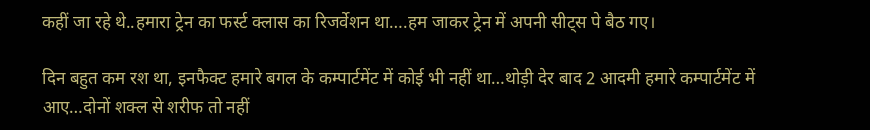कहीं जा रहे थे..हमारा ट्रेन का फर्स्ट क्लास का रिजर्वेशन था….हम जाकर ट्रेन में अपनी सीट्स पे बैठ गए।

दिन बहुत कम रश था, इनफैक्ट हमारे बगल के कम्पार्टमेंट में कोई भी नहीं था…थोड़ी देर बाद 2 आदमी हमारे कम्पार्टमेंट में आए…दोनों शक्ल से शरीफ तो नहीं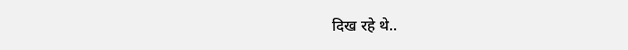दिख रहे थे..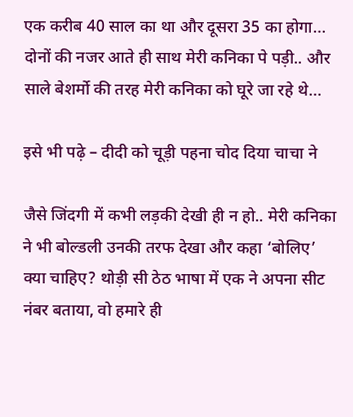एक करीब 40 साल का था और दूसरा 35 का होगा… दोनों की नजर आते ही साथ मेरी कनिका पे पड़ी.. और साले बेशर्मो की तरह मेरी कनिका को घूरे जा रहे थे…

इसे भी पढ़े – दीदी को चूड़ी पहना चोद दिया चाचा ने

जैसे जिंदगी में कभी लड़की देखी ही न हो.. मेरी कनिका ने भी बोल्डली उनकी तरफ देखा और कहा ‘बोलिए’ क्या चाहिए? थोड़ी सी ठेठ भाषा में एक ने अपना सीट नंबर बताया, वो हमारे ही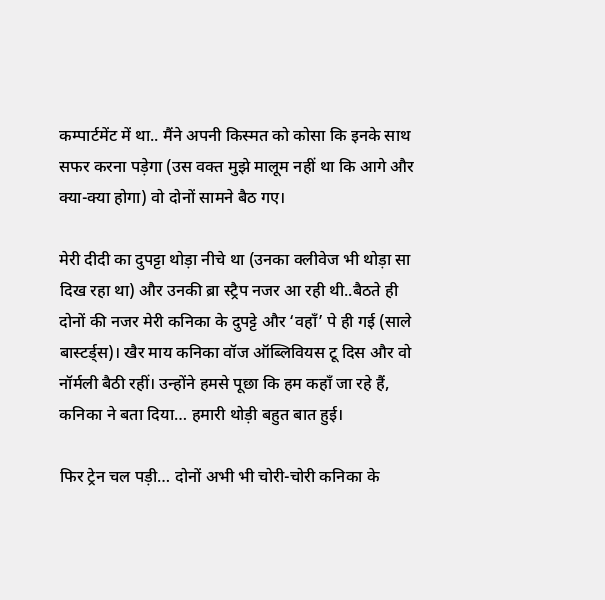कम्पार्टमेंट में था.. मैंने अपनी किस्मत को कोसा कि इनके साथ सफर करना पड़ेगा (उस वक्त मुझे मालूम नहीं था कि आगे और क्या-क्या होगा) वो दोनों सामने बैठ गए।

मेरी दीदी का दुपट्टा थोड़ा नीचे था (उनका क्लीवेज भी थोड़ा सा दिख रहा था) और उनकी ब्रा स्ट्रैप नजर आ रही थी..बैठते ही दोनों की नजर मेरी कनिका के दुपट्टे और ‘वहाँ’ पे ही गई (साले बास्टर्ड्स)। खैर माय कनिका वॉज ऑब्लिवियस टू दिस और वो नॉर्मली बैठी रहीं। उन्होंने हमसे पूछा कि हम कहाँ जा रहे हैं, कनिका ने बता दिया… हमारी थोड़ी बहुत बात हुई।

फिर ट्रेन चल पड़ी… दोनों अभी भी चोरी-चोरी कनिका के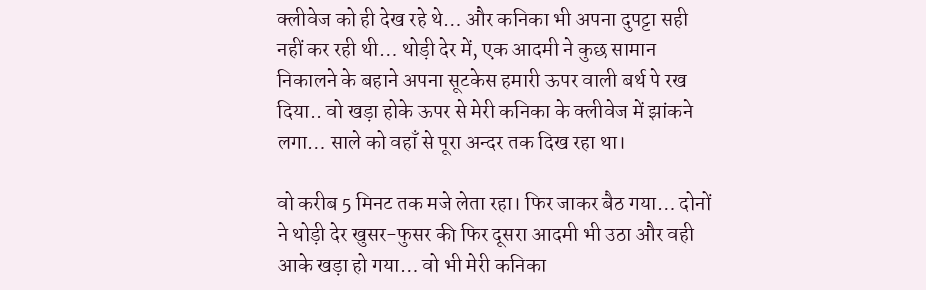क्लीवेज को ही देख रहे थे… और कनिका भी अपना दुपट्टा सही नहीं कर रही थी… थोड़ी देर में, एक आदमी ने कुछ सामान निकालने के बहाने अपना सूटकेस हमारी ऊपर वाली बर्थ पे रख दिया.. वो खड़ा होके ऊपर से मेरी कनिका के क्लीवेज में झांकने लगा… साले को वहाँ से पूरा अन्दर तक दिख रहा था।

वो करीब 5 मिनट तक मजे लेता रहा। फिर जाकर बैठ गया… दोनों ने थोड़ी देर खुसर-फुसर की फिर दूसरा आदमी भी उठा और वही आके खड़ा हो गया… वो भी मेरी कनिका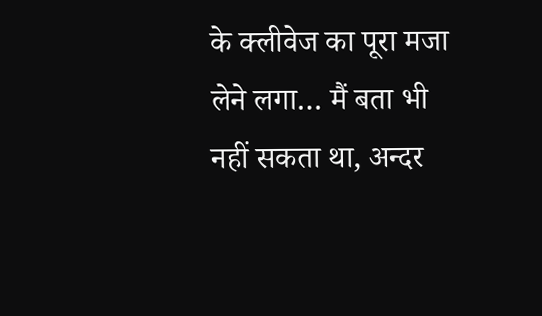के क्लीवेज का पूरा मजा लेने लगा… मैं बता भी नहीं सकता था, अन्दर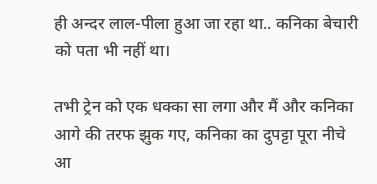ही अन्दर लाल-पीला हुआ जा रहा था.. कनिका बेचारी को पता भी नहीं था।

तभी ट्रेन को एक धक्का सा लगा और मैं और कनिका आगे की तरफ झुक गए, कनिका का दुपट्टा पूरा नीचे आ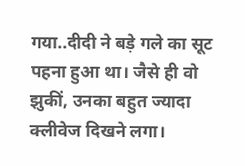गया..दीदी ने बड़े गले का सूट पहना हुआ था। जैसे ही वो झुकीं, उनका बहुत ज्यादा क्लीवेज दिखने लगा।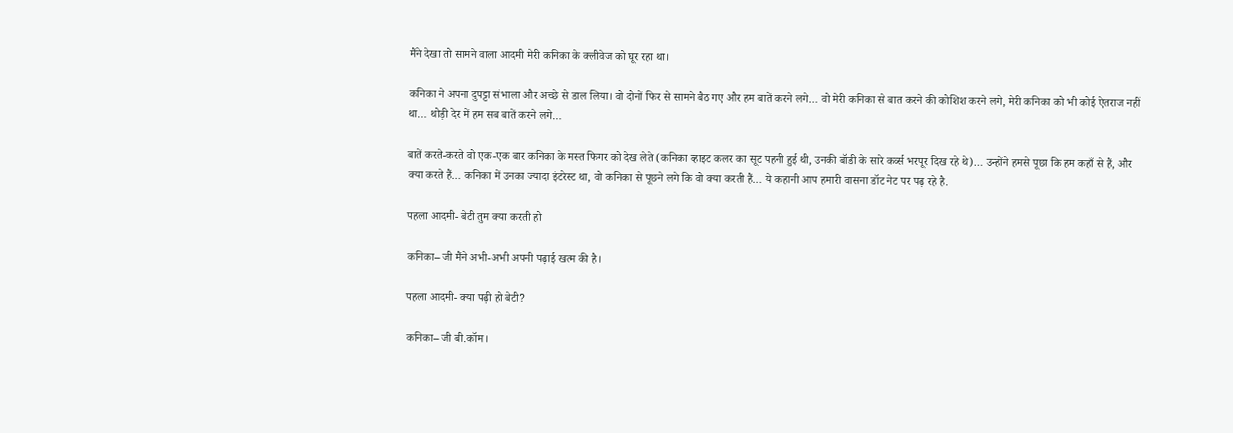मैंने देखा तो सामने वाला आदमी मेरी कनिका के क्लीवेज को घूर रहा था।

कनिका ने अपना दुपट्टा संभाला और अच्छे से डाल लिया। वो दोनों फिर से सामने बैठ गए और हम बातें करने लगे… वो मेरी कनिका से बात करने की कोशिश करने लगे, मेरी कनिका को भी कोई ऐतराज नहीं था… थोड़ी देर में हम सब बातें करने लगे…

बातें करते-करते वो एक-एक बार कनिका के मस्त फिगर को देख लेते (कनिका व्हाइट कलर का सूट पहनी हुई थी, उनकी बॉडी के सारे कर्व्स भरपूर दिख रहे थे)… उन्होंने हमसे पूछा कि हम कहाँ से हैं, और क्या करते हैं… कनिका में उनका ज्यादा इंटरेस्ट था, वो कनिका से पूछने लगे कि वो क्या करती हैं… ये कहानी आप हमारी वासना डॉट नेट पर पढ़ रहे है.

पहला आदमी- बेटी तुम क्या करती हो

कनिका– जी मैंने अभी-अभी अपनी पढ़ाई खत्म की है।

पहला आदमी- क्या पढ़ी हो बेटी?

कनिका– जी बी.कॉम।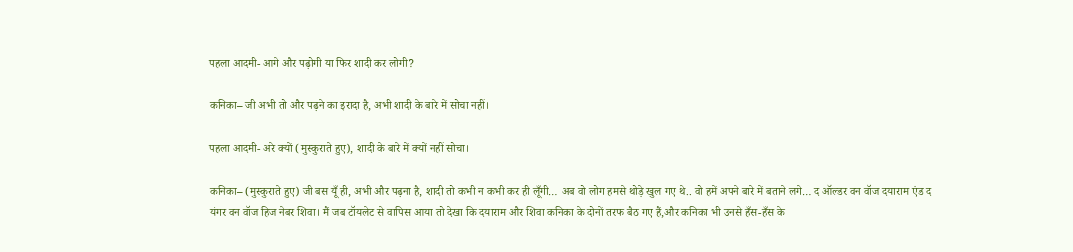पहला आदमी- आगे और पढ़ोगी या फिर शादी कर लोगी?

कनिका– जी अभी तो और पढ़ने का इरादा है, अभी शादी के बारे में सोचा नहीं।

पहला आदमी- अरे क्यों (मुस्कुराते हुए), शादी के बारे में क्यों नहीं सोचा।

कनिका– (मुस्कुराते हुए) जी बस यूँ ही, अभी और पढ़ना है, शादी तो कभी न कभी कर ही लूँगी… अब वो लोग हमसे थोड़े खुल गए थे.. वो हमें अपने बारे में बताने लगे… द ऑल्डर वन वॉज दयाराम एंड द यंगर वन वॉज हिज नेबर शिवा। मैं जब टॉयलेट से वापिस आया तो देखा कि दयाराम और शिवा कनिका के दोनों तरफ बैठ गए हैं,और कनिका भी उनसे हँस-हँस के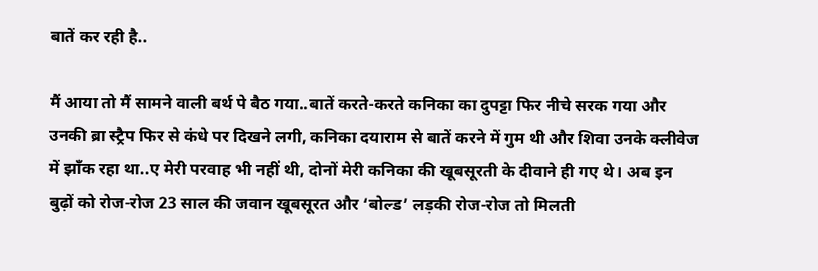बातें कर रही है..

मैं आया तो मैं सामने वाली बर्थ पे बैठ गया..बातें करते-करते कनिका का दुपट्टा फिर नीचे सरक गया और उनकी ब्रा स्ट्रैप फिर से कंधे पर दिखने लगी, कनिका दयाराम से बातें करने में गुम थी और शिवा उनके क्लीवेज में झाँक रहा था..ए मेरी परवाह भी नहीं थी, दोनों मेरी कनिका की खूबसूरती के दीवाने ही गए थे। अब इन बुढ़ों को रोज-रोज 23 साल की जवान खूबसूरत और ‘बोल्ड’ लड़की रोज-रोज तो मिलती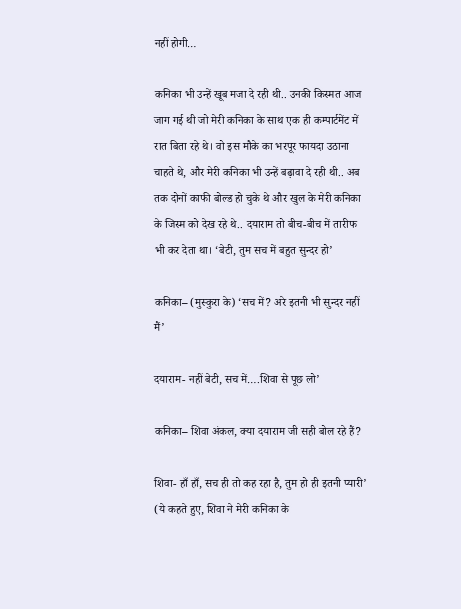नहीं होगी…

कनिका भी उन्हें खूब मजा दे रही थी.. उनकी किस्मत आज जाग गई थी जो मेरी कनिका के साथ एक ही कम्पार्टमेंट में रात बिता रहे थे। वो इस मौके का भरपूर फायदा उठाना चाहते थे, और मेरी कनिका भी उन्हें बढ़ावा दे रही थी.. अब तक दोनों काफी बोल्ड हो चुके थे और खुल के मेरी कनिका के जिस्म को देख रहे थे.. दयाराम तो बीच-बीच में तारीफ भी कर देता था। ‘बेटी, तुम सच में बहुत सुन्दर हो’

कनिका– (मुस्कुरा के) ‘सच में? अरे इतनी भी सुन्दर नहीं मैं’

दयाराम- नहीं बेटी, सच में….शिवा से पूछ लो’

कनिका– शिवा अंकल, क्या दयाराम जी सही बोल रहे हैं?

शिवा- हाँ हाँ, सच ही तो कह रहा है, तुम हो ही इतनी प्यारी’ (ये कहते हुए, शिवा ने मेरी कनिका के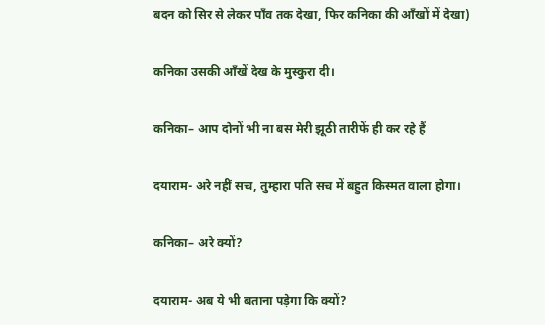बदन को सिर से लेकर पाँव तक देखा, फिर कनिका की आँखों में देखा)

कनिका उसकी आँखें देख के मुस्कुरा दी।

कनिका– आप दोनों भी ना बस मेरी झूठी तारीफें ही कर रहे हैं

दयाराम- अरे नहीं सच, तुम्हारा पति सच में बहुत किस्मत वाला होगा।

कनिका– अरे क्यों?

दयाराम- अब ये भी बताना पड़ेगा कि क्यों?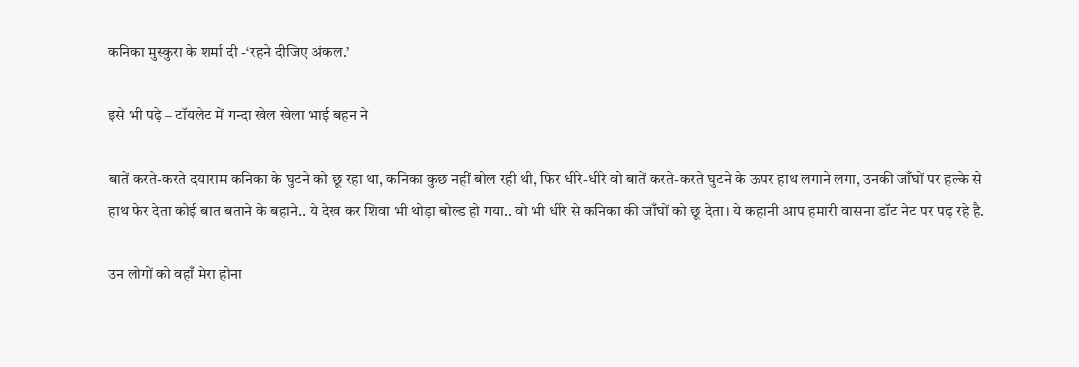कनिका मुस्कुरा के शर्मा दी -‘रहने दीजिए अंकल.’

इसे भी पढ़े – टॉयलेट में गन्दा खेल खेला भाई बहन ने

बातें करते-करते दयाराम कनिका के घुटने को छू रहा था, कनिका कुछ नहीं बोल रही थी, फिर धीरे-धीरे वो बातें करते-करते घुटने के ऊपर हाथ लगाने लगा, उनकी जाँघों पर हल्के से हाथ फेर देता कोई बात बताने के बहाने.. ये देख कर शिवा भी थोड़ा बोल्ड हो गया.. वो भी धीरे से कनिका की जाँघों को छू देता। ये कहानी आप हमारी वासना डॉट नेट पर पढ़ रहे है.

उन लोगों को वहाँ मेरा होना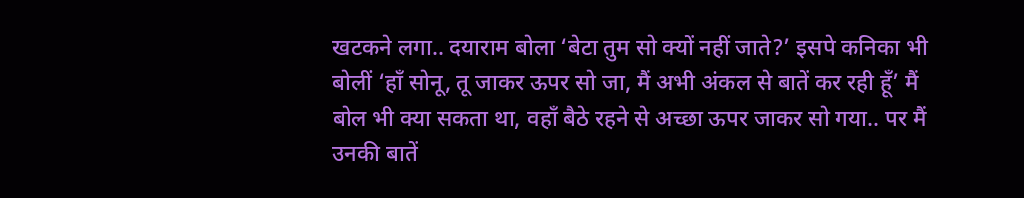खटकने लगा.. दयाराम बोला ‘बेटा तुम सो क्यों नहीं जाते?’ इसपे कनिका भी बोलीं ‘हाँ सोनू, तू जाकर ऊपर सो जा, मैं अभी अंकल से बातें कर रही हूँ’ मैं बोल भी क्या सकता था, वहाँ बैठे रहने से अच्छा ऊपर जाकर सो गया.. पर मैं उनकी बातें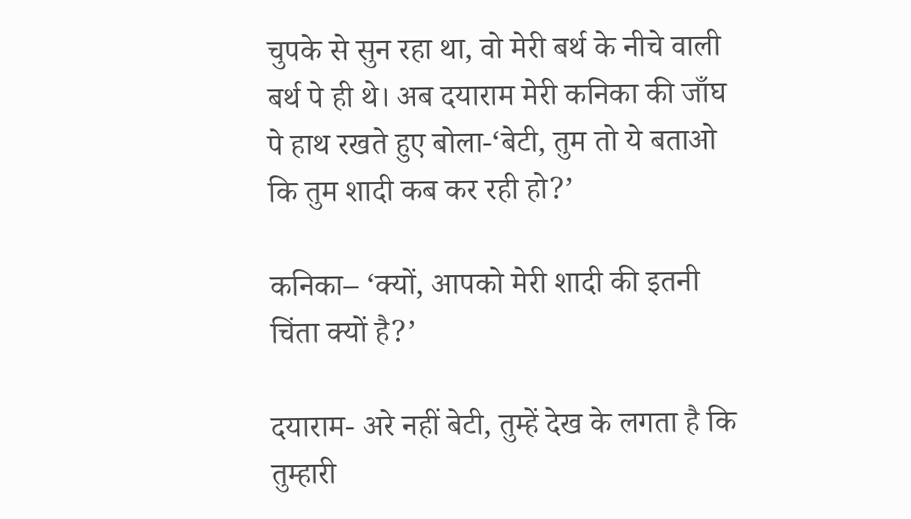चुपके से सुन रहा था, वो मेरी बर्थ के नीचे वाली बर्थ पे ही थे। अब दयाराम मेरी कनिका की जाँघ पे हाथ रखते हुए बोला-‘बेटी, तुम तो ये बताओ कि तुम शादी कब कर रही हो?’

कनिका– ‘क्यों, आपको मेरी शादी की इतनी चिंता क्यों है?’

दयाराम- अरे नहीं बेटी, तुम्हें देख के लगता है कि तुम्हारी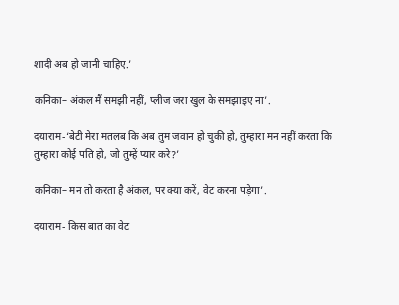शादी अब हो जानी चाहिए.’

कनिका– अंकल मैं समझी नहीं, प्लीज जरा खुल के समझाइए ना’.

दयाराम-‘बेटी मेरा मतलब कि अब तुम जवान हो चुकी हो, तुम्हारा मन नहीं करता कि तुम्हारा कोई पति हो, जो तुम्हें प्यार करे?’

कनिका– मन तो करता है अंकल, पर क्या करें, वेट करना पड़ेगा’.

दयाराम- किस बात का वेट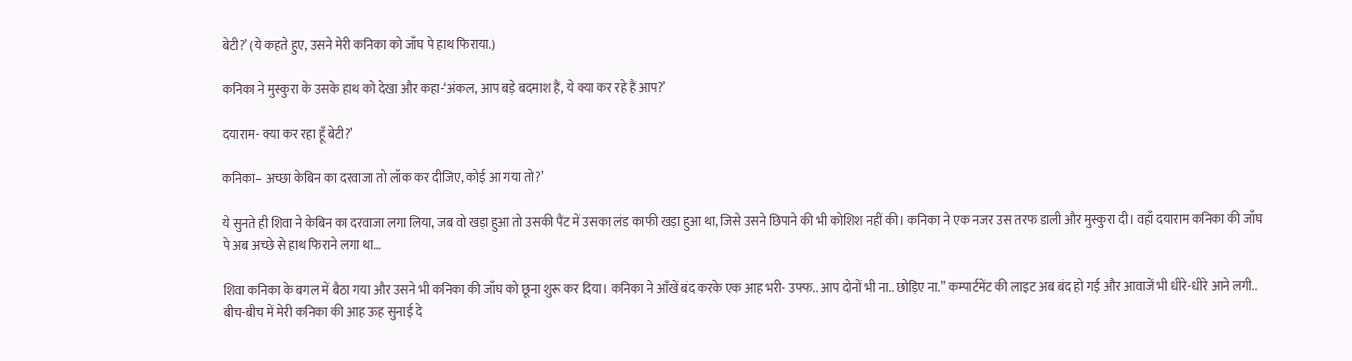बेटी?’ (ये कहते हुए, उसने मेरी कनिका को जाँघ पे हाथ फिराया.)

कनिका ने मुस्कुरा के उसके हाथ को देखा और कहा-‘अंकल, आप बड़े बदमाश हैं, ये क्या कर रहे हैं आप?’

दयाराम- क्या कर रहा हूँ बेटी?’

कनिका– अच्छा केबिन का दरवाजा तो लॉक कर दीजिए, कोई आ गया तो?’

ये सुनते ही शिवा ने केबिन का दरवाजा लगा लिया, जब वो खड़ा हुआ तो उसकी पैंट में उसका लंड काफी खड़ा हुआ था, जिसे उसने छिपाने की भी कोशिश नहीं की। कनिका ने एक नजर उस तरफ डाली और मुस्कुरा दी। वहाँ दयाराम कनिका की जाँघ पे अब अच्छे से हाथ फिराने लगा था…

शिवा कनिका के बगल में बैठा गया और उसने भी कनिका की जाँघ को छूना शुरू कर दिया। कनिका ने आँखें बंद करके एक आह भरी- उफ्फ.. आप दोनों भी ना.. छोड़िए ना.” कम्पार्टमेंट की लाइट अब बंद हो गई और आवाजें भी धीरे-धीरे आने लगी.. बीच-बीच में मेरी कनिका की आह ऊह सुनाई दे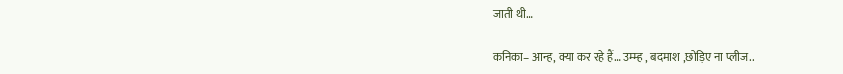जाती थी…

कनिका– आन्ह, क्या कर रहे हैं… उम्म्ह , बदमाश ,छोड़िए ना प्लीज..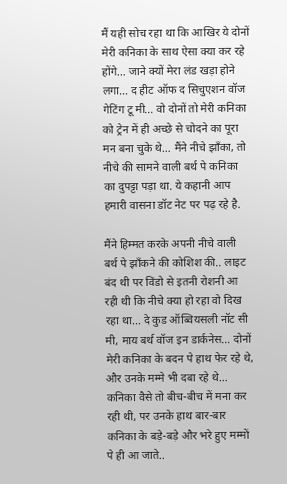मैं यही सोच रहा था कि आखिर ये दोनों मेरी कनिका के साथ ऐसा क्या कर रहे होंगे… जाने क्यों मेरा लंड खड़ा होने लगा… द हीट ऑफ द सिचुएशन वॉज गेटिंग टू मी… वो दोनों तो मेरी कनिका को ट्रेन में ही अच्छे से चोदने का पूरा मन बना चुके थे… मैंने नीचे झाँका, तो नीचे की सामने वाली बर्थ पे कनिका का दुपट्टा पड़ा था. ये कहानी आप हमारी वासना डॉट नेट पर पढ़ रहे है.

मैंने हिम्मत करके अपनी नीचे वाली बर्थ पे झाँकने की कोशिश की.. लाइट बंद थी पर विंडो से इतनी रोशनी आ रही थी कि नीचे क्या हो रहा वो दिख रहा था… दे कुड ऑब्वियसली नॉट सी मी, माय बर्थ वॉज इन डार्कनेस… दोनों मेरी कनिका के बदन पे हाथ फेर रहे थे, और उनके मम्मे भी दबा रहे थे… कनिका वैसे तो बीच-बीच में मना कर रही थी, पर उनके हाथ बार-बार कनिका के बड़े-बड़े और भरे हुए मम्मों पे ही आ जाते..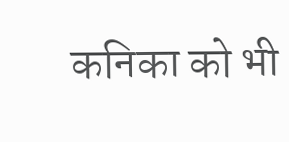कनिका को भी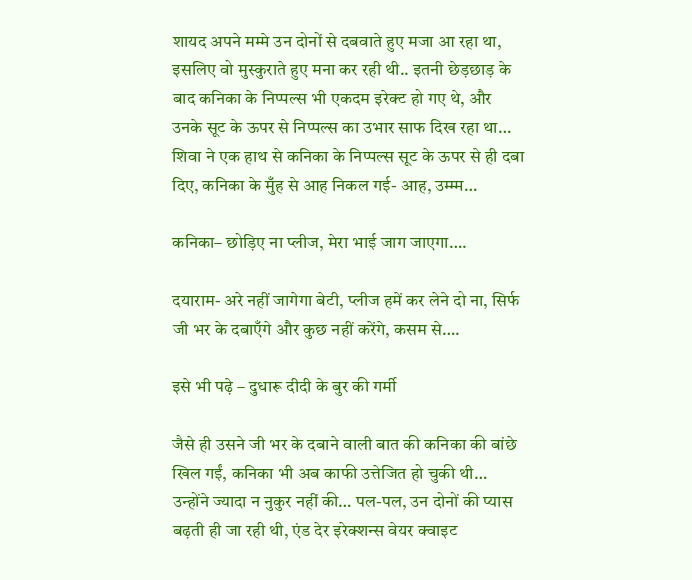शायद अपने मम्मे उन दोनों से दबवाते हुए मजा आ रहा था, इसलिए वो मुस्कुराते हुए मना कर रही थी.. इतनी छेड़छाड़ के बाद कनिका के निप्पल्स भी एकदम इरेक्ट हो गए थे, और उनके सूट के ऊपर से निप्पल्स का उभार साफ दिख रहा था… शिवा ने एक हाथ से कनिका के निप्पल्स सूट के ऊपर से ही दबा दिए, कनिका के मुँह से आह निकल गई- आह, उम्म्म…

कनिका– छोड़िए ना प्लीज, मेरा भाई जाग जाएगा….

दयाराम- अरे नहीं जागेगा बेटी, प्लीज हमें कर लेने दो ना, सिर्फ जी भर के दबाएँगे और कुछ नहीं करेंगे, कसम से….

इसे भी पढ़े – दुधारू दीदी के बुर की गर्मी

जैसे ही उसने जी भर के दबाने वाली बात की कनिका की बांछे खिल गईं, कनिका भी अब काफी उत्तेजित हो चुकी थी… उन्होंने ज्यादा न नुकुर नहीं की… पल-पल, उन दोनों की प्यास बढ़ती ही जा रही थी, एंड देर इरेक्शन्स वेयर क्वाइट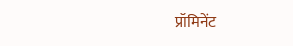प्रॉमिनेंट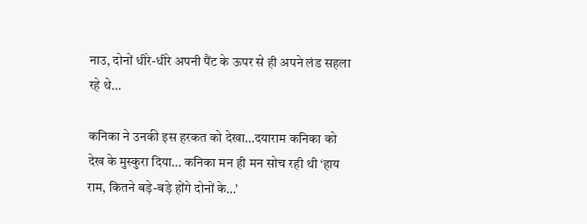नाउ, दोनों धीरे-धीरे अपनी पैंट के ऊपर से ही अपने लंड सहला रहे थे…

कनिका ने उनकी इस हरकत को देखा…दयाराम कनिका को देख के मुस्कुरा दिया… कनिका मन ही मन सोच रही थी ‘हाय राम, कितने बड़े-बड़े होंगे दोनों के…’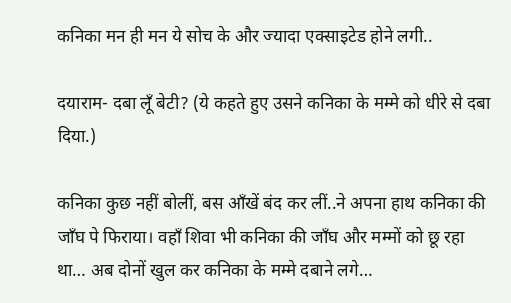कनिका मन ही मन ये सोच के और ज्यादा एक्साइटेड होने लगी..

दयाराम- दबा लूँ बेटी? (ये कहते हुए उसने कनिका के मम्मे को धीरे से दबा दिया.)

कनिका कुछ नहीं बोलीं, बस आँखें बंद कर लीं..ने अपना हाथ कनिका की जाँघ पे फिराया। वहाँ शिवा भी कनिका की जाँघ और मम्मों को छू रहा था… अब दोनों खुल कर कनिका के मम्मे दबाने लगे…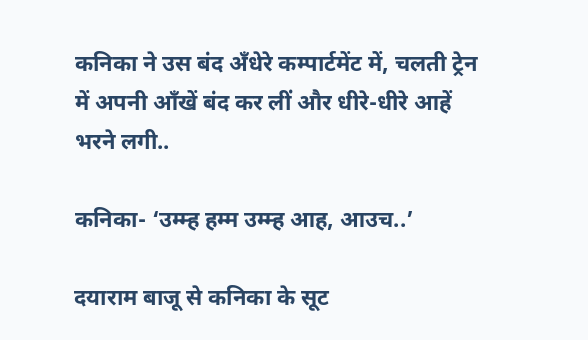कनिका ने उस बंद अँधेरे कम्पार्टमेंट में, चलती ट्रेन में अपनी आँखें बंद कर लीं और धीरे-धीरे आहें भरने लगी..

कनिका- ‘उम्म्ह हम्म उम्म्ह आह, आउच..’

दयाराम बाजू से कनिका के सूट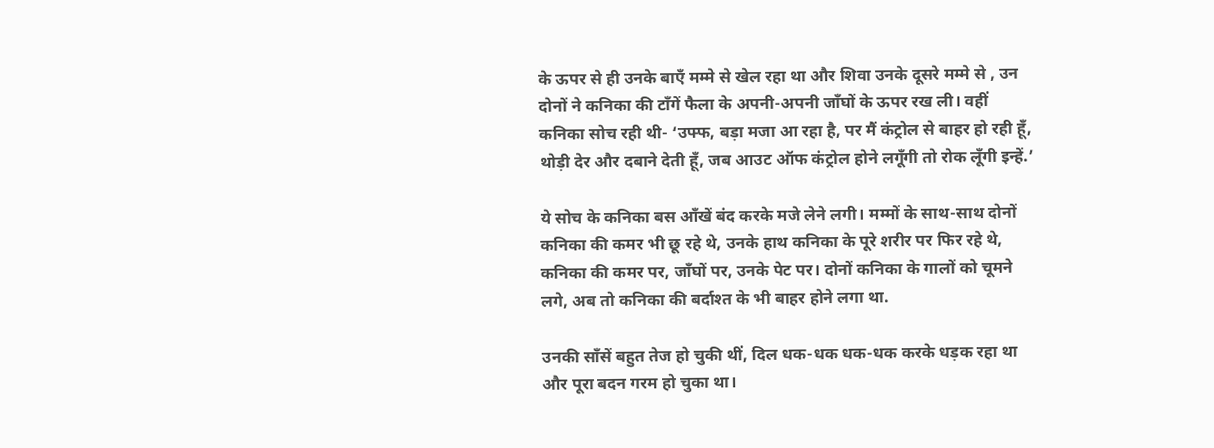के ऊपर से ही उनके बाएँ मम्मे से खेल रहा था और शिवा उनके दूसरे मम्मे से , उन दोनों ने कनिका की टाँगें फैला के अपनी-अपनी जाँघों के ऊपर रख ली। वहीं कनिका सोच रही थी- ‘उफ्फ, बड़ा मजा आ रहा है, पर मैं कंट्रोल से बाहर हो रही हूँ, थोड़ी देर और दबाने देती हूँ, जब आउट ऑफ कंट्रोल होने लगूँगी तो रोक लूँगी इन्हें.’

ये सोच के कनिका बस आँखें बंद करके मजे लेने लगी। मम्मों के साथ-साथ दोनों कनिका की कमर भी छू रहे थे, उनके हाथ कनिका के पूरे शरीर पर फिर रहे थे, कनिका की कमर पर, जाँघों पर, उनके पेट पर। दोनों कनिका के गालों को चूमने लगे, अब तो कनिका की बर्दाश्त के भी बाहर होने लगा था.

उनकी साँसें बहुत तेज हो चुकी थीं, दिल धक-धक धक-धक करके धड़क रहा था और पूरा बदन गरम हो चुका था।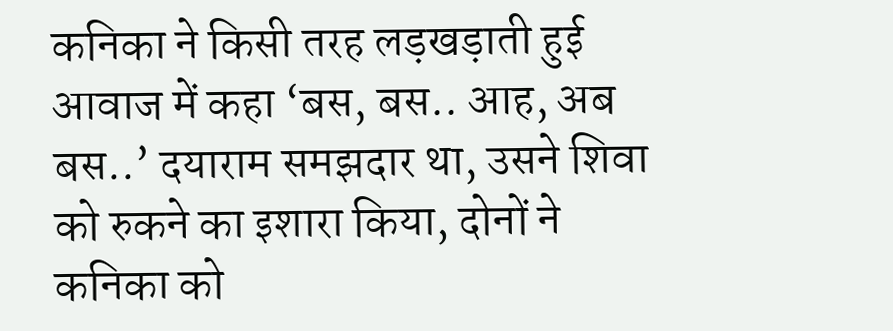कनिका ने किसी तरह लड़खड़ाती हुई आवाज में कहा ‘बस, बस.. आह, अब बस..’ दयाराम समझदार था, उसने शिवा को रुकने का इशारा किया, दोनों ने कनिका को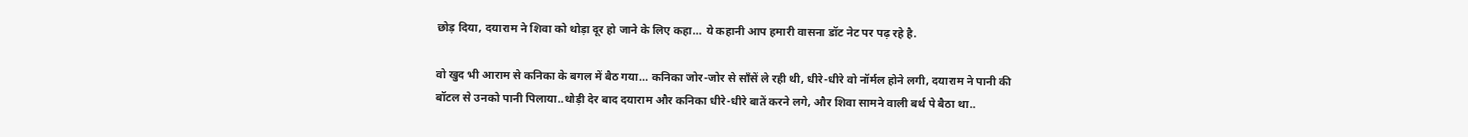छोड़ दिया, दयाराम ने शिवा को थोड़ा दूर हो जाने के लिए कहा… ये कहानी आप हमारी वासना डॉट नेट पर पढ़ रहे है.

वो खुद भी आराम से कनिका के बगल में बैठ गया… कनिका जोर-जोर से साँसें ले रही थी, धीरे-धीरे वो नॉर्मल होने लगी, दयाराम ने पानी की बॉटल से उनको पानी पिलाया..थोड़ी देर बाद दयाराम और कनिका धीरे-धीरे बातें करने लगे, और शिवा सामने वाली बर्थ पे बैठा था..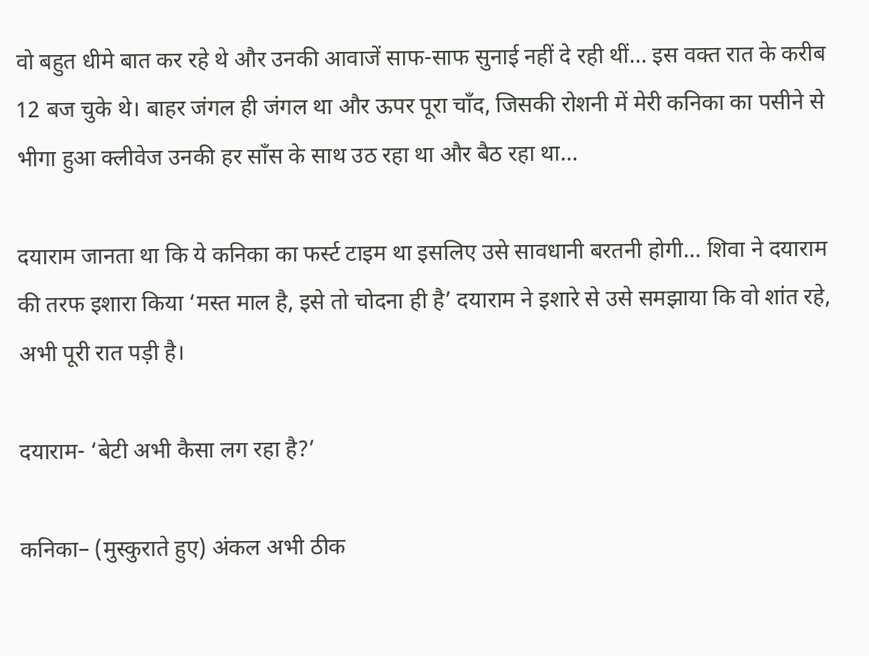वो बहुत धीमे बात कर रहे थे और उनकी आवाजें साफ-साफ सुनाई नहीं दे रही थीं… इस वक्त रात के करीब 12 बज चुके थे। बाहर जंगल ही जंगल था और ऊपर पूरा चाँद, जिसकी रोशनी में मेरी कनिका का पसीने से भीगा हुआ क्लीवेज उनकी हर साँस के साथ उठ रहा था और बैठ रहा था…

दयाराम जानता था कि ये कनिका का फर्स्ट टाइम था इसलिए उसे सावधानी बरतनी होगी… शिवा ने दयाराम की तरफ इशारा किया ‘मस्त माल है, इसे तो चोदना ही है’ दयाराम ने इशारे से उसे समझाया कि वो शांत रहे, अभी पूरी रात पड़ी है।

दयाराम- ‘बेटी अभी कैसा लग रहा है?’

कनिका– (मुस्कुराते हुए) अंकल अभी ठीक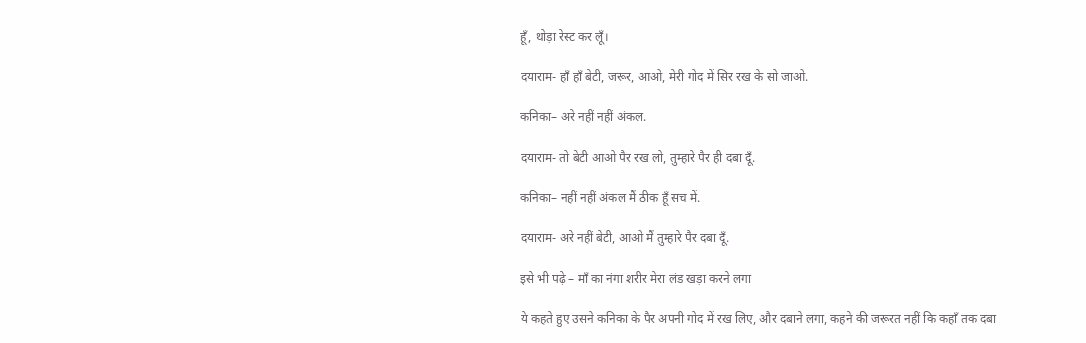हूँ, थोड़ा रेस्ट कर लूँ।

दयाराम- हाँ हाँ बेटी, जरूर, आओ, मेरी गोद में सिर रख के सो जाओ.

कनिका– अरे नहीं नहीं अंकल.

दयाराम- तो बेटी आओ पैर रख लो, तुम्हारे पैर ही दबा दूँ.

कनिका– नहीं नहीं अंकल मैं ठीक हूँ सच में.

दयाराम- अरे नहीं बेटी, आओ मैं तुम्हारे पैर दबा दूँ.

इसे भी पढ़े – माँ का नंगा शरीर मेरा लंड खड़ा करने लगा

ये कहते हुए उसने कनिका के पैर अपनी गोद में रख लिए, और दबाने लगा, कहने की जरूरत नहीं कि कहाँ तक दबा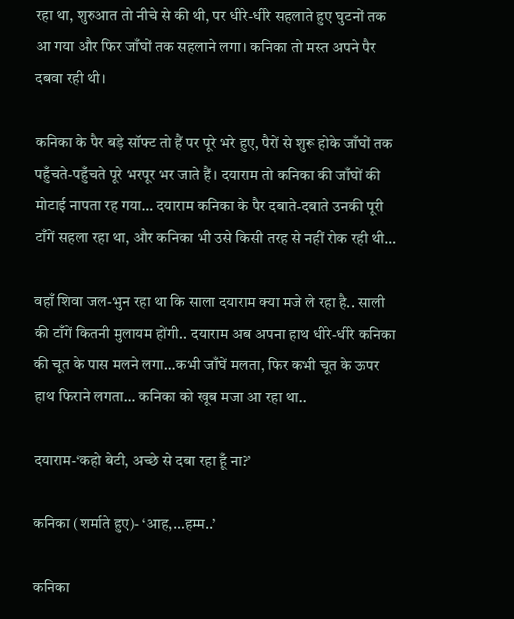रहा था, शुरुआत तो नीचे से की थी, पर धीरे-धीरे सहलाते हुए घुटनों तक आ गया और फिर जाँघों तक सहलाने लगा। कनिका तो मस्त अपने पैर दबवा रही थी।

कनिका के पैर बड़े सॉफ्ट तो हैं पर पूरे भरे हुए, पैरों से शुरू होके जाँघों तक पहुँचते-पहुँचते पूरे भरपूर भर जाते हैं। दयाराम तो कनिका की जाँघों की मोटाई नापता रह गया… दयाराम कनिका के पैर दबाते-दबाते उनकी पूरी टाँगें सहला रहा था, और कनिका भी उसे किसी तरह से नहीं रोक रही थी…

वहाँ शिवा जल-भुन रहा था कि साला दयाराम क्या मजे ले रहा है.. साली की टाँगें कितनी मुलायम होंगी.. दयाराम अब अपना हाथ धीरे-धीरे कनिका की चूत के पास मलने लगा…कभी जाँघें मलता, फिर कभी चूत के ऊपर हाथ फिराने लगता… कनिका को खूब मजा आ रहा था..

दयाराम-‘कहो बेटी, अच्छे से दबा रहा हूँ ना?’

कनिका (शर्माते हुए)- ‘आह,…हम्म..’

कनिका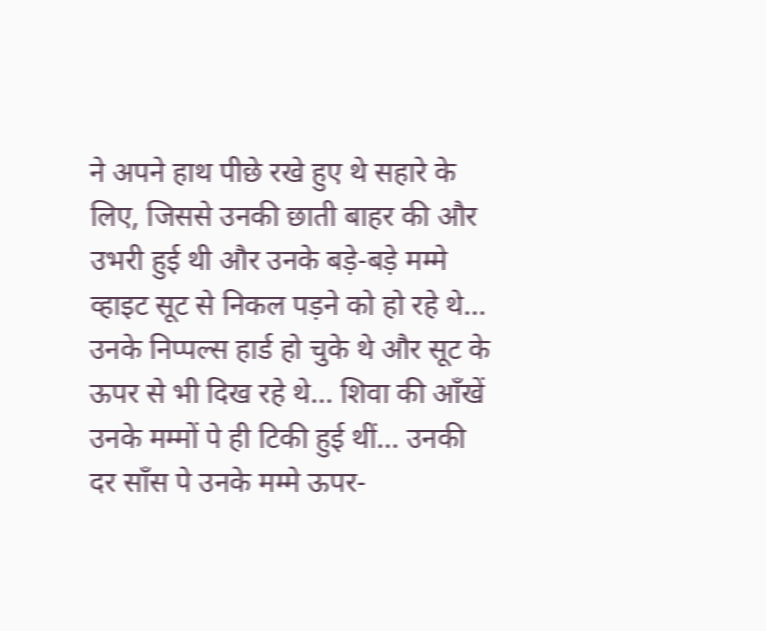ने अपने हाथ पीछे रखे हुए थे सहारे के लिए, जिससे उनकी छाती बाहर की और उभरी हुई थी और उनके बड़े-बड़े मम्मे व्हाइट सूट से निकल पड़ने को हो रहे थे… उनके निप्पल्स हार्ड हो चुके थे और सूट के ऊपर से भी दिख रहे थे… शिवा की आँखें उनके मम्मों पे ही टिकी हुई थीं… उनकी दर साँस पे उनके मम्मे ऊपर-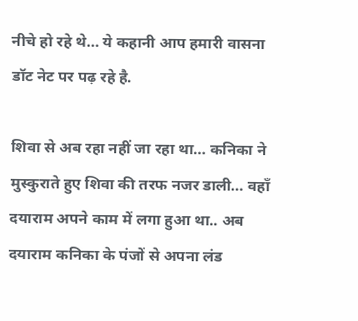नीचे हो रहे थे… ये कहानी आप हमारी वासना डॉट नेट पर पढ़ रहे है.

शिवा से अब रहा नहीं जा रहा था… कनिका ने मुस्कुराते हुए शिवा की तरफ नजर डाली… वहाँ दयाराम अपने काम में लगा हुआ था.. अब दयाराम कनिका के पंजों से अपना लंड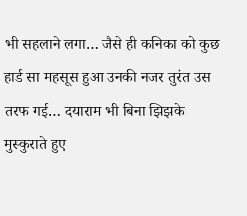भी सहलाने लगा… जैसे ही कनिका को कुछ हार्ड सा महसूस हुआ उनकी नजर तुरंत उस तरफ गई… दयाराम भी बिना झिझके मुस्कुराते हुए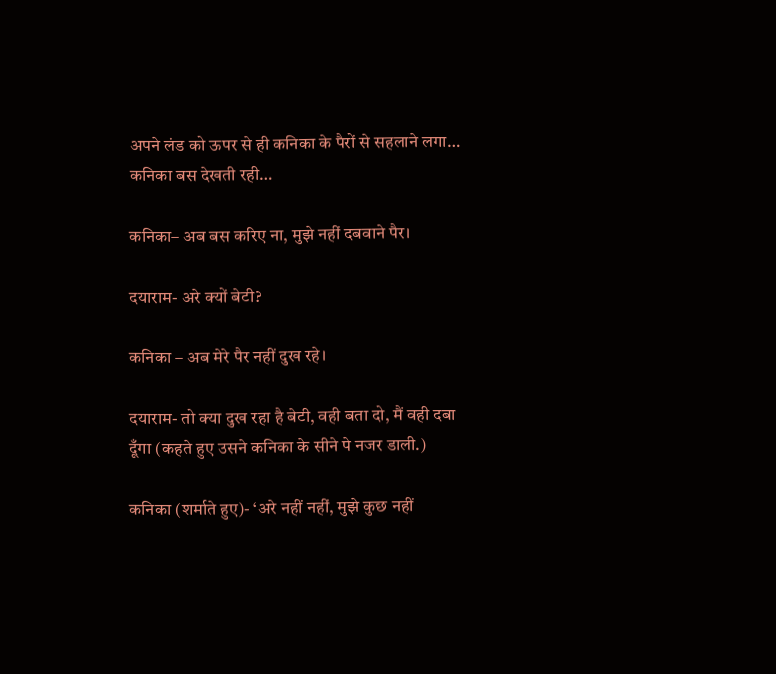अपने लंड को ऊपर से ही कनिका के पैरों से सहलाने लगा… कनिका बस देखती रही…

कनिका– अब बस करिए ना, मुझे नहीं दबवाने पैर।

दयाराम- अरे क्यों बेटी?

कनिका – अब मेरे पैर नहीं दुख रहे।

दयाराम- तो क्या दुख रहा है बेटी, वही बता दो, मैं वही दबा दूँगा (कहते हुए उसने कनिका के सीने पे नजर डाली.)

कनिका (शर्माते हुए)- ‘अरे नहीं नहीं, मुझे कुछ नहीं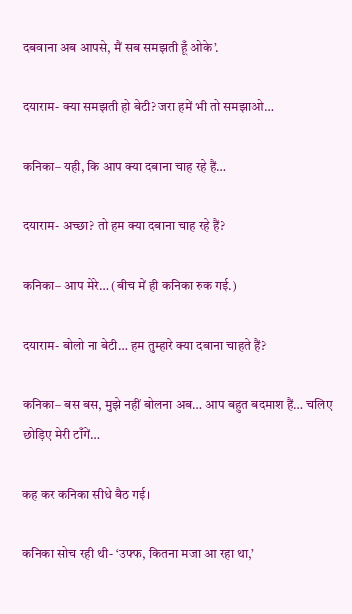दबवाना अब आपसे, मैं सब समझती हूँ ओके’.

दयाराम- क्या समझती हो बेटी? जरा हमें भी तो समझाओ…

कनिका– यही, कि आप क्या दबाना चाह रहे हैं…

दयाराम- अच्छा? तो हम क्या दबाना चाह रहे हैं?

कनिका– आप मेरे… (बीच में ही कनिका रुक गई.)

दयाराम- बोलो ना बेटी… हम तुम्हारे क्या दबाना चाहते हैं?

कनिका– बस बस, मुझे नहीं बोलना अब… आप बहुत बदमाश हैं… चलिए छोड़िए मेरी टाँगें…

कह कर कनिका सीधे बैठ गई।

कनिका सोच रही थी- ‘उफ्फ, कितना मजा आ रहा था,’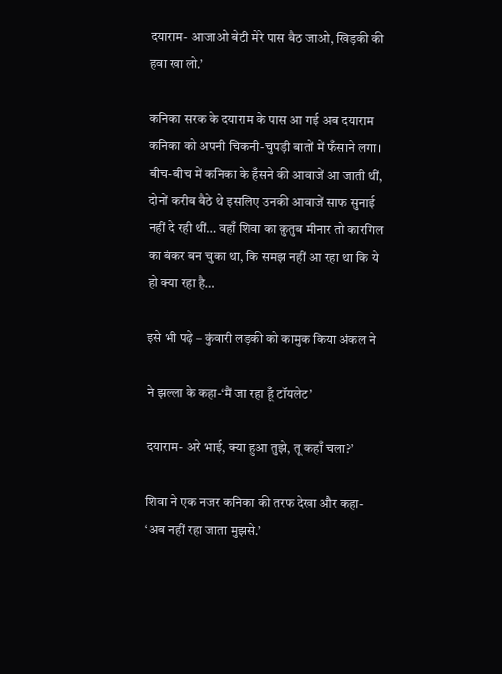दयाराम- आजाओ बेटी मेरे पास बैठ जाओ, खिड़की की हवा खा लो.’

कनिका सरक के दयाराम के पास आ गई अब दयाराम कनिका को अपनी चिकनी-चुपड़ी बातों में फँसाने लगा। बीच-बीच में कनिका के हँसने की आवाजें आ जाती थीं, दोनों करीब बैठे थे इसलिए उनकी आवाजें साफ सुनाई नहीं दे रही थीं… वहाँ शिवा का क़ुतुब मीनार तो कारगिल का बंकर बन चुका था, कि समझ नहीं आ रहा था कि ये हो क्या रहा है…

इसे भी पढ़े – कुंवारी लड़की को कामुक किया अंकल ने

ने झल्ला के कहा-‘मैं जा रहा हूँ टॉयलेट’

दयाराम- अरे भाई, क्या हुआ तुझे, तू कहाँ चला?’

शिवा ने एक नजर कनिका की तरफ देखा और कहा- ‘अब नहीं रहा जाता मुझसे.’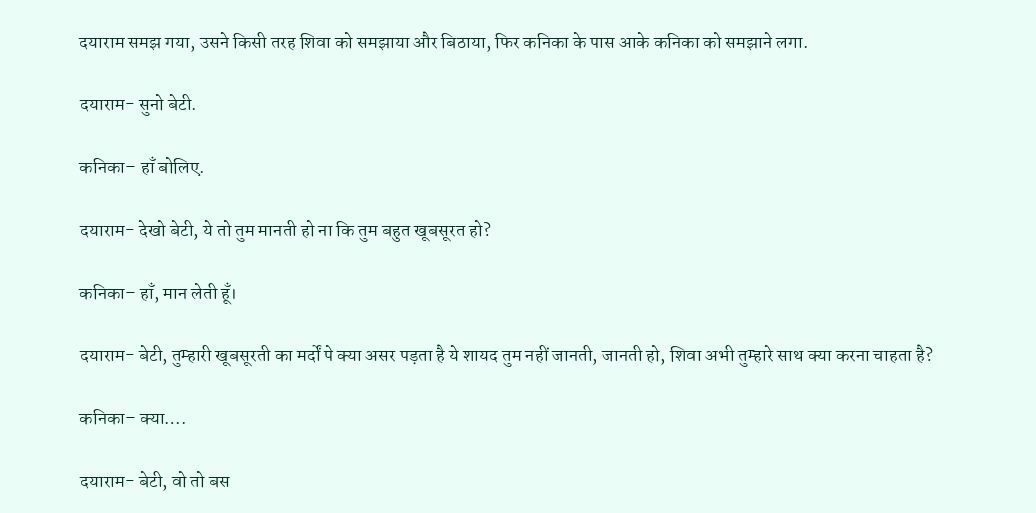दयाराम समझ गया, उसने किसी तरह शिवा को समझाया और बिठाया, फिर कनिका के पास आके कनिका को समझाने लगा.

दयाराम- सुनो बेटी.

कनिका– हाँ बोलिए.

दयाराम- देखो बेटी, ये तो तुम मानती हो ना कि तुम बहुत खूबसूरत हो?

कनिका– हाँ, मान लेती हूँ।

दयाराम- बेटी, तुम्हारी खूबसूरती का मर्दों पे क्या असर पड़ता है ये शायद तुम नहीं जानती, जानती हो, शिवा अभी तुम्हारे साथ क्या करना चाहता है?

कनिका– क्या….

दयाराम- बेटी, वो तो बस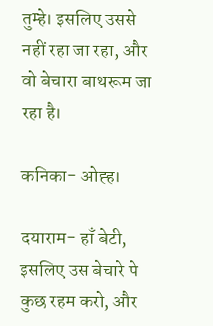तुम्हे। इसलिए उससे नहीं रहा जा रहा, और वो बेचारा बाथरूम जा रहा है।

कनिका- ओह्ह।

दयाराम- हाँ बेटी, इसलिए उस बेचारे पे कुछ रहम करो, और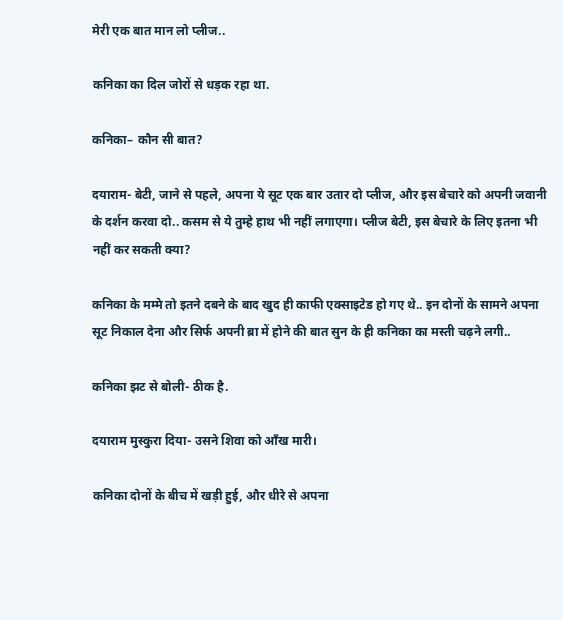मेरी एक बात मान लो प्लीज..

कनिका का दिल जोरों से धड़क रहा था.

कनिका– कौन सी बात?

दयाराम- बेटी, जाने से पहले, अपना ये सूट एक बार उतार दो प्लीज, और इस बेचारे को अपनी जवानी के दर्शन करवा दो.. कसम से ये तुम्हे हाथ भी नहीं लगाएगा। प्लीज बेटी, इस बेचारे के लिए इतना भी नहीं कर सकती क्या?

कनिका के मम्मे तो इतने दबने के बाद खुद ही काफी एक्साइटेड हो गए थे.. इन दोनों के सामने अपना सूट निकाल देना और सिर्फ अपनी ब्रा में होने की बात सुन के ही कनिका का मस्ती चढ़ने लगी..

कनिका झट से बोली- ठीक है.

दयाराम मुस्कुरा दिया- उसने शिवा को आँख मारी।

कनिका दोनों के बीच में खड़ी हुई, और धीरे से अपना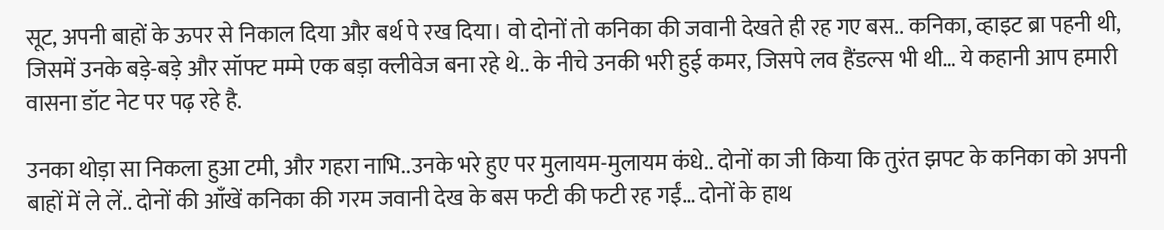सूट, अपनी बाहों के ऊपर से निकाल दिया और बर्थ पे रख दिया। वो दोनों तो कनिका की जवानी देखते ही रह गए बस.. कनिका, व्हाइट ब्रा पहनी थी, जिसमें उनके बड़े-बड़े और सॉफ्ट मम्मे एक बड़ा क्लीवेज बना रहे थे.. के नीचे उनकी भरी हुई कमर, जिसपे लव हैंडल्स भी थी… ये कहानी आप हमारी वासना डॉट नेट पर पढ़ रहे है.

उनका थोड़ा सा निकला हुआ टमी, और गहरा नाभि..उनके भरे हुए पर मुलायम-मुलायम कंधे.. दोनों का जी किया कि तुरंत झपट के कनिका को अपनी बाहों में ले लें.. दोनों की आँखें कनिका की गरम जवानी देख के बस फटी की फटी रह गईं… दोनों के हाथ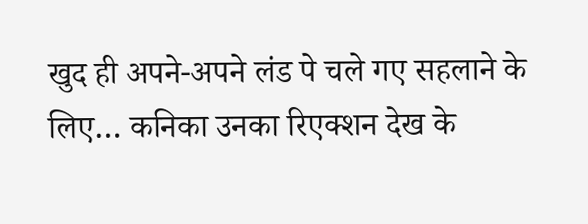खुद ही अपने-अपने लंड पे चले गए सहलाने के लिए… कनिका उनका रिएक्शन देख के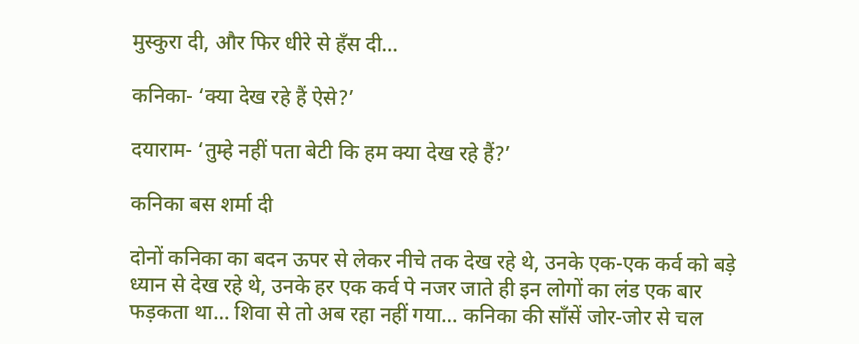मुस्कुरा दी, और फिर धीरे से हँस दी…

कनिका- ‘क्या देख रहे हैं ऐसे?’

दयाराम- ‘तुम्हे नहीं पता बेटी कि हम क्या देख रहे हैं?’

कनिका बस शर्मा दी

दोनों कनिका का बदन ऊपर से लेकर नीचे तक देख रहे थे, उनके एक-एक कर्व को बड़े ध्यान से देख रहे थे, उनके हर एक कर्व पे नजर जाते ही इन लोगों का लंड एक बार फड़कता था… शिवा से तो अब रहा नहीं गया… कनिका की साँसें जोर-जोर से चल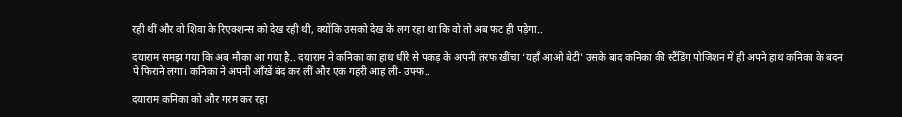रही थीं और वो शिवा के रिएक्शन्स को देख रही थी, क्योंकि उसको देख के लग रहा था कि वो तो अब फट ही पड़ेगा..

दयाराम समझ गया कि अब मौका आ गया है.. दयाराम ने कनिका का हाथ धीरे से पकड़ के अपनी तरफ खींचा ‘यहाँ आओ बेटी’ उसके बाद कनिका की स्टैंडिंग पोजिशन में ही अपने हाथ कनिका के बदन पे फिराने लगा। कनिका ने अपनी आँखें बंद कर लीं और एक गहरी आह ली- उफ्फ..

दयाराम कनिका को और गरम कर रहा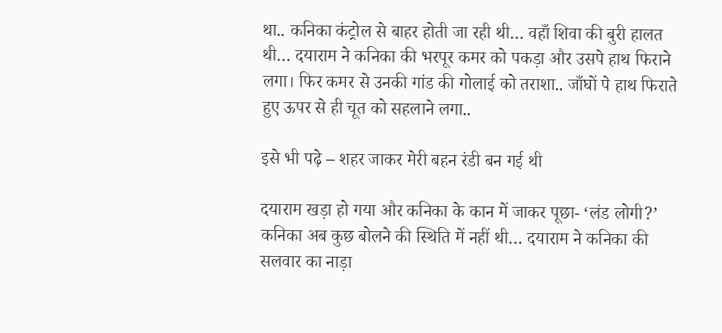था.. कनिका कंट्रोल से बाहर होती जा रही थी… वहाँ शिवा की बुरी हालत थी… दयाराम ने कनिका की भरपूर कमर को पकड़ा और उसपे हाथ फिराने लगा। फिर कमर से उनकी गांड की गोलाई को तराशा.. जाँघों पे हाथ फिराते हुए ऊपर से ही चूत को सहलाने लगा..

इसे भी पढ़े – शहर जाकर मेरी बहन रंडी बन गई थी

दयाराम खड़ा हो गया और कनिका के कान में जाकर पूछा- ‘लंड लोगी?’ कनिका अब कुछ बोलने की स्थिति में नहीं थी… दयाराम ने कनिका की सलवार का नाड़ा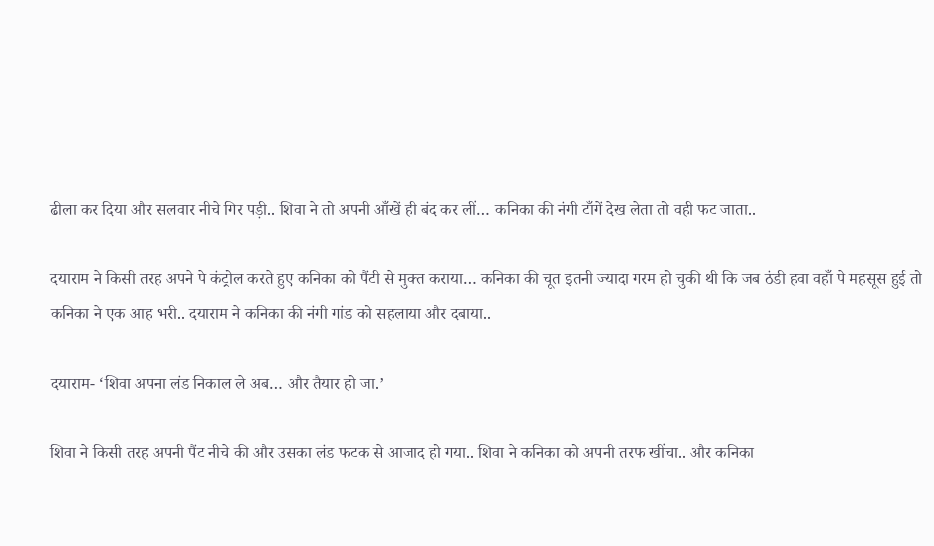ढीला कर दिया और सलवार नीचे गिर पड़ी.. शिवा ने तो अपनी आँखें ही बंद कर लीं… कनिका की नंगी टाँगें देख लेता तो वही फट जाता..

दयाराम ने किसी तरह अपने पे कंट्रोल करते हुए कनिका को पैंटी से मुक्त कराया… कनिका की चूत इतनी ज्यादा गरम हो चुकी थी कि जब ठंडी हवा वहाँ पे महसूस हुई तो कनिका ने एक आह भरी.. दयाराम ने कनिका की नंगी गांड को सहलाया और दबाया..

दयाराम- ‘शिवा अपना लंड निकाल ले अब… और तैयार हो जा.’

शिवा ने किसी तरह अपनी पैंट नीचे की और उसका लंड फटक से आजाद हो गया.. शिवा ने कनिका को अपनी तरफ खींचा.. और कनिका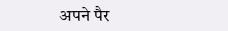अपने पैर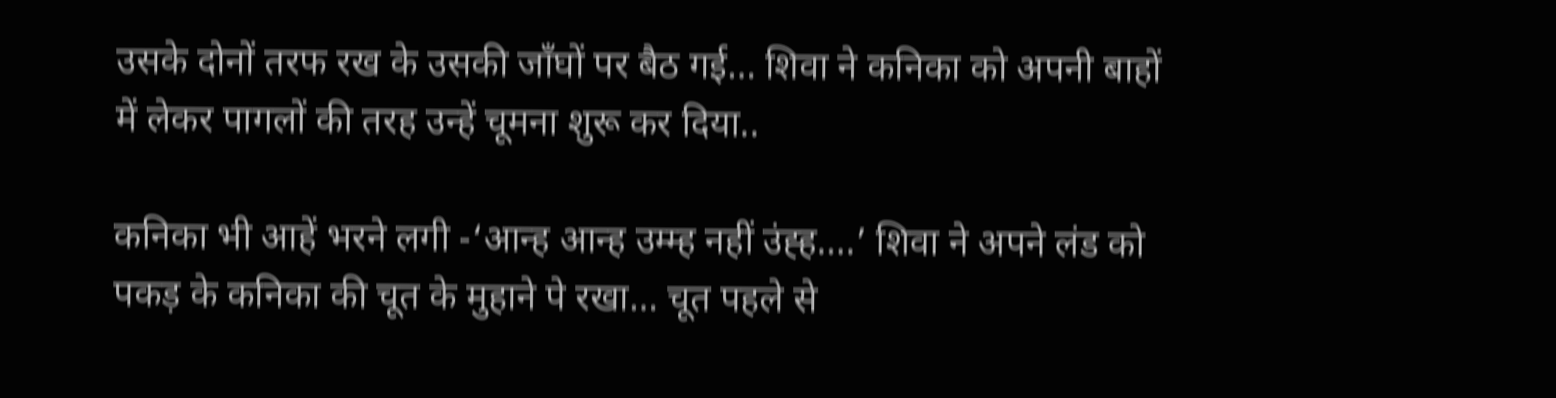उसके दोनों तरफ रख के उसकी जाँघों पर बैठ गई… शिवा ने कनिका को अपनी बाहों में लेकर पागलों की तरह उन्हें चूमना शुरू कर दिया..

कनिका भी आहें भरने लगी -‘आन्ह आन्ह उम्म्ह नहीं उंह्ह….’ शिवा ने अपने लंड को पकड़ के कनिका की चूत के मुहाने पे रखा… चूत पहले से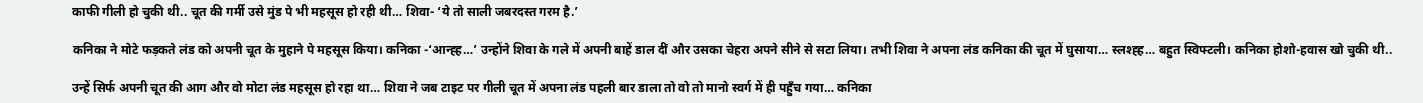काफी गीली हो चुकी थी.. चूत की गर्मी उसे मुंड पे भी महसूस हो रही थी… शिवा- ‘ये तो साली जबरदस्त गरम है.’

कनिका ने मोटे फड़कते लंड को अपनी चूत के मुहाने पे महसूस किया। कनिका -‘आन्ह्ह…’ उन्होंने शिवा के गले में अपनी बाहें डाल दीं और उसका चेहरा अपने सीने से सटा लिया। तभी शिवा ने अपना लंड कनिका की चूत में घुसाया… स्लश्ह्ह… बहुत स्विफ्टली। कनिका होशो-हवास खो चुकी थी..

उन्हें सिर्फ अपनी चूत की आग और वो मोटा लंड महसूस हो रहा था… शिवा ने जब टाइट पर गीली चूत में अपना लंड पहली बार डाला तो वो तो मानो स्वर्ग में ही पहुँच गया… कनिका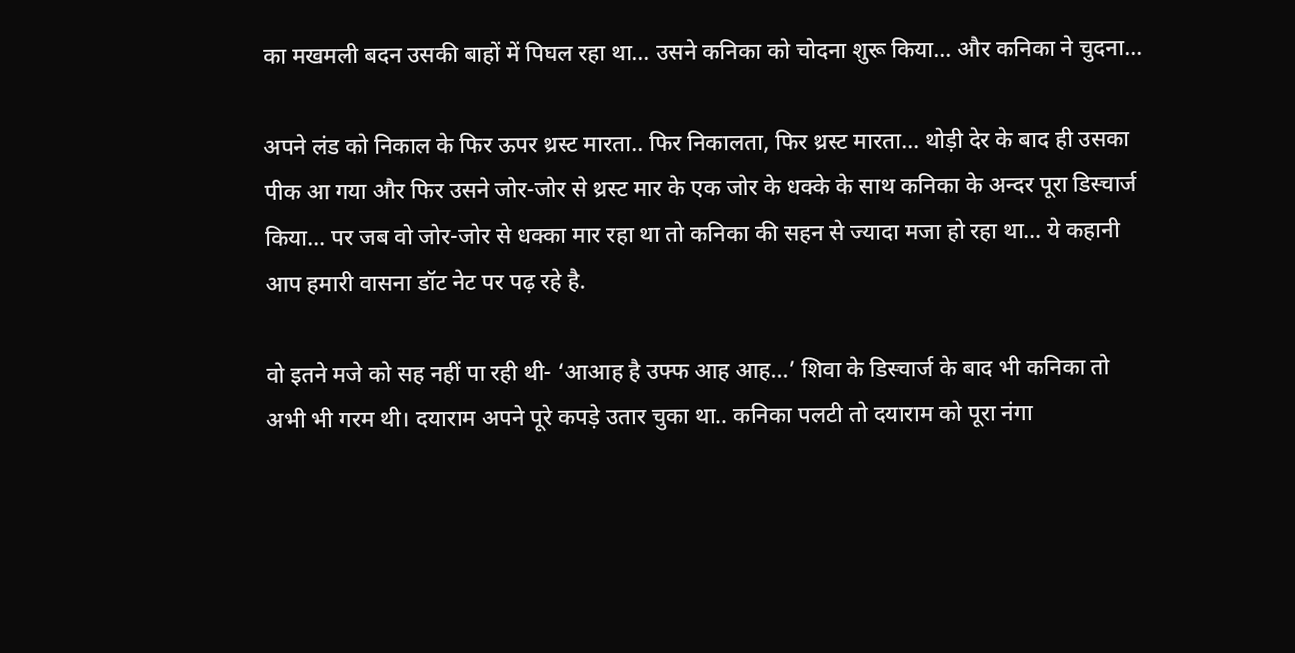का मखमली बदन उसकी बाहों में पिघल रहा था… उसने कनिका को चोदना शुरू किया… और कनिका ने चुदना…

अपने लंड को निकाल के फिर ऊपर थ्रस्ट मारता.. फिर निकालता, फिर थ्रस्ट मारता… थोड़ी देर के बाद ही उसका पीक आ गया और फिर उसने जोर-जोर से थ्रस्ट मार के एक जोर के धक्के के साथ कनिका के अन्दर पूरा डिस्चार्ज किया… पर जब वो जोर-जोर से धक्का मार रहा था तो कनिका की सहन से ज्यादा मजा हो रहा था… ये कहानी आप हमारी वासना डॉट नेट पर पढ़ रहे है.

वो इतने मजे को सह नहीं पा रही थी- ‘आआह है उफ्फ आह आह…’ शिवा के डिस्चार्ज के बाद भी कनिका तो अभी भी गरम थी। दयाराम अपने पूरे कपड़े उतार चुका था.. कनिका पलटी तो दयाराम को पूरा नंगा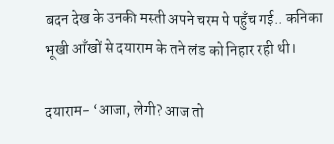बदन देख के उनकी मस्ती अपने चरम पे पहुँच गई.. कनिका भूखी आँखों से दयाराम के तने लंड को निहार रही थी।

दयाराम- ‘आजा, लेगी? आज तो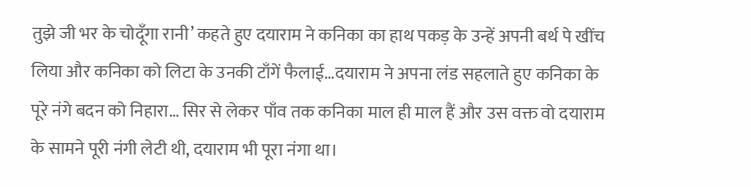तुझे जी भर के चोदूँगा रानी’ कहते हुए दयाराम ने कनिका का हाथ पकड़ के उन्हें अपनी बर्थ पे खींच लिया और कनिका को लिटा के उनकी टाँगें फैलाई…दयाराम ने अपना लंड सहलाते हुए कनिका के पूरे नंगे बदन को निहारा… सिर से लेकर पाँव तक कनिका माल ही माल हैं और उस वक्त वो दयाराम के सामने पूरी नंगी लेटी थी, दयाराम भी पूरा नंगा था।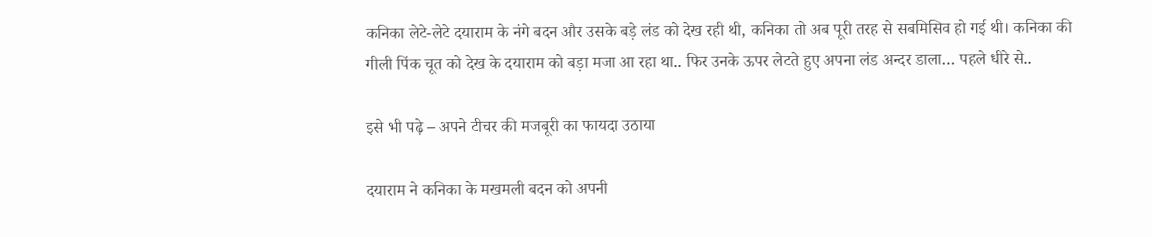कनिका लेटे-लेटे दयाराम के नंगे बदन और उसके बड़े लंड को देख रही थी, कनिका तो अब पूरी तरह से सबमिसिव हो गई थी। कनिका की गीली पिंक चूत को देख के दयाराम को बड़ा मजा आ रहा था.. फिर उनके ऊपर लेटते हुए अपना लंड अन्दर डाला… पहले धीरे से..

इसे भी पढ़े – अपने टीचर की मजबूरी का फायदा उठाया

दयाराम ने कनिका के मखमली बदन को अपनी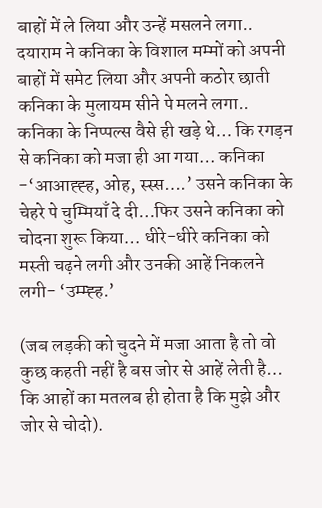बाहों में ले लिया और उन्हें मसलने लगा.. दयाराम ने कनिका के विशाल मम्मों को अपनी बाहों में समेट लिया और अपनी कठोर छाती कनिका के मुलायम सीने पे मलने लगा.. कनिका के निप्पल्स वैसे ही खड़े थे… कि रगड़न से कनिका को मजा ही आ गया… कनिका -‘आआह्ह्ह, ओह, स्स्स….’ उसने कनिका के चेहरे पे चुम्मियाँ दे दी…फिर उसने कनिका को चोदना शुरू किया… धीरे-धीरे कनिका को मस्ती चढ़ने लगी और उनकी आहें निकलने लगी- ‘उम्म्ह्ह.’

(जब लड़की को चुदने में मजा आता है तो वो कुछ कहती नहीं है बस जोर से आहें लेती है… कि आहों का मतलब ही होता है कि मुझे और जोर से चोदो).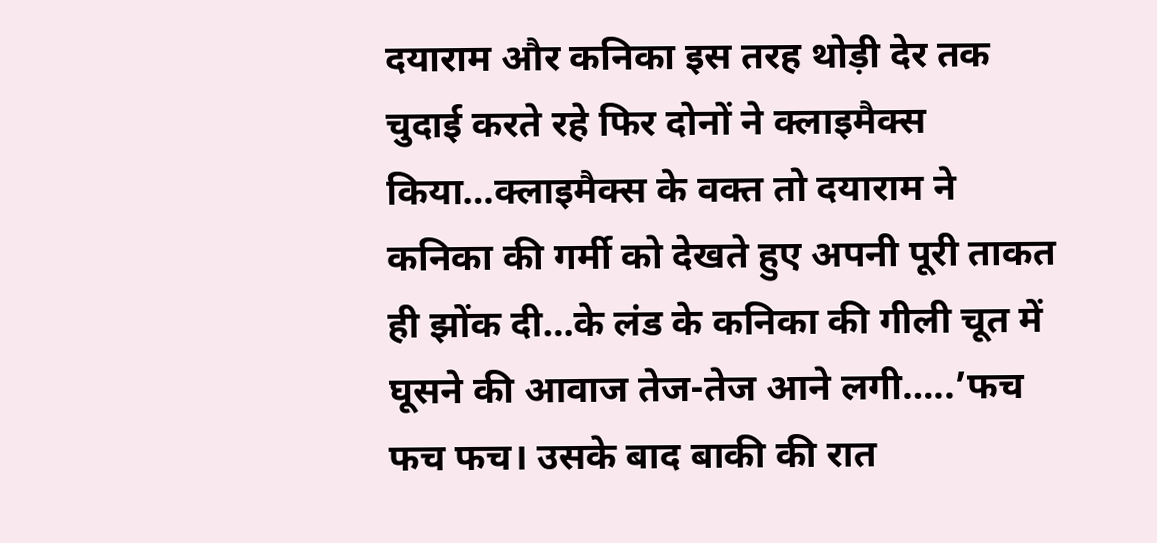दयाराम और कनिका इस तरह थोड़ी देर तक चुदाई करते रहे फिर दोनों ने क्लाइमैक्स किया…क्लाइमैक्स के वक्त तो दयाराम ने कनिका की गर्मी को देखते हुए अपनी पूरी ताकत ही झोंक दी…के लंड के कनिका की गीली चूत में घूसने की आवाज तेज-तेज आने लगी…..’फच फच फच। उसके बाद बाकी की रात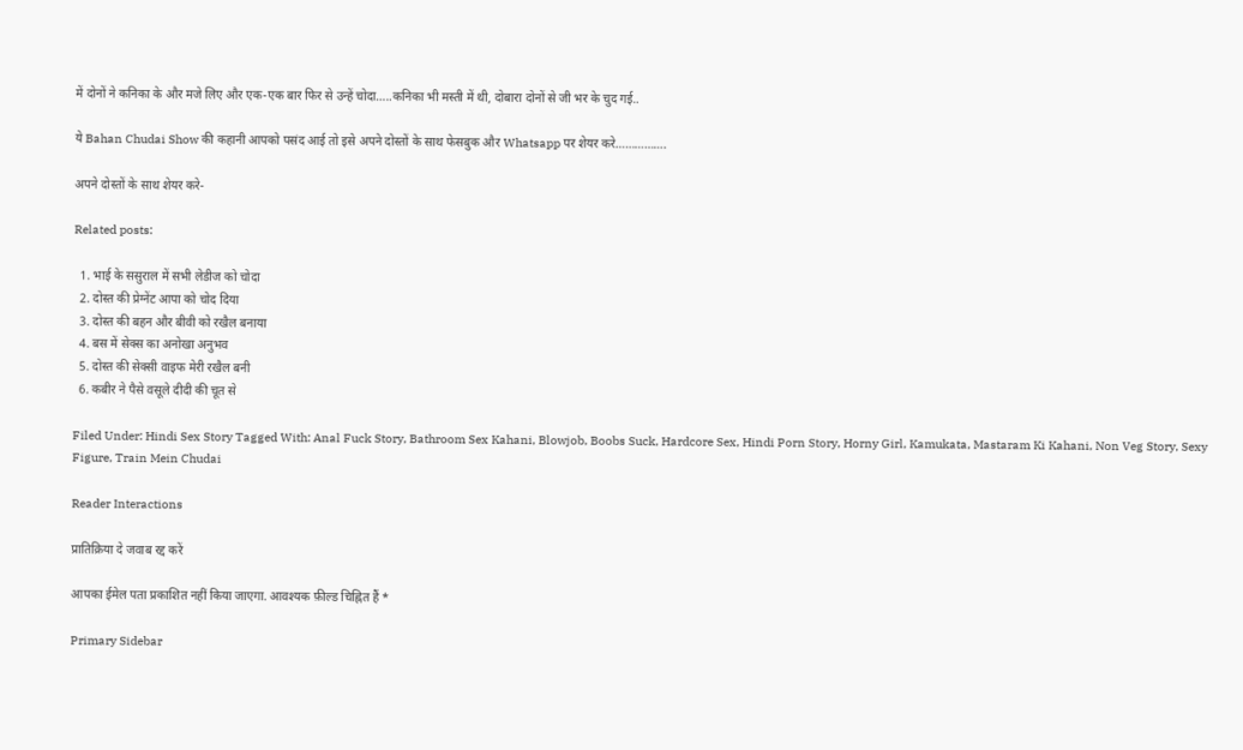में दोनों ने कनिका के और मजे लिए और एक-एक बार फिर से उन्हें चोदा…..कनिका भी मस्ती में थी, दोबारा दोनों से जी भर के चुद गई..

ये Bahan Chudai Show की कहानी आपको पसंद आई तो इसे अपने दोस्तों के साथ फेसबुक और Whatsapp पर शेयर करे…………….

अपने दोस्तों के साथ शेयर करे-

Related posts:

  1. भाई के ससुराल में सभी लेडीज को चोदा
  2. दोस्त की प्रेग्नेंट आपा को चोद दिया
  3. दोस्त की बहन और बीवी को रखैल बनाया
  4. बस में सेक्स का अनोखा अनुभव
  5. दोस्त की सेक्सी वाइफ मेरी रखैल बनी
  6. कबीर ने पैसे वसूले दीदी की चूत से

Filed Under: Hindi Sex Story Tagged With: Anal Fuck Story, Bathroom Sex Kahani, Blowjob, Boobs Suck, Hardcore Sex, Hindi Porn Story, Horny Girl, Kamukata, Mastaram Ki Kahani, Non Veg Story, Sexy Figure, Train Mein Chudai

Reader Interactions

प्रातिक्रिया दे जवाब रद्द करें

आपका ईमेल पता प्रकाशित नहीं किया जाएगा. आवश्यक फ़ील्ड चिह्नित हैं *

Primary Sidebar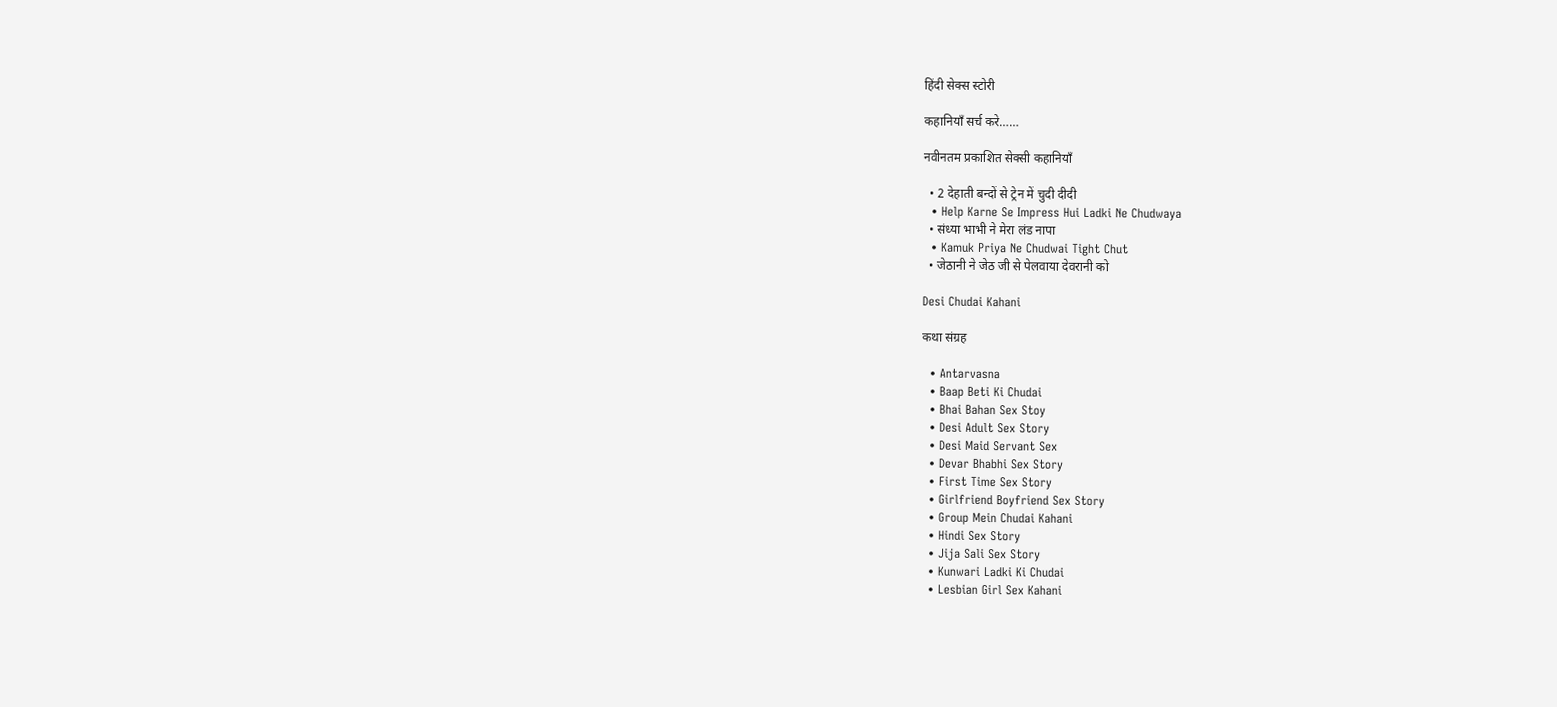हिंदी सेक्स स्टोरी

कहानियाँ सर्च करे……

नवीनतम प्रकाशित सेक्सी कहानियाँ

  • 2 देहाती बन्दों से ट्रेन में चुदी दीदी
  • Help Karne Se Impress Hui Ladki Ne Chudwaya
  • संध्या भाभी ने मेरा लंड नापा
  • Kamuk Priya Ne Chudwai Tight Chut
  • जेठानी ने जेठ जी से पेलवाया देवरानी को

Desi Chudai Kahani

कथा संग्रह

  • Antarvasna
  • Baap Beti Ki Chudai
  • Bhai Bahan Sex Stoy
  • Desi Adult Sex Story
  • Desi Maid Servant Sex
  • Devar Bhabhi Sex Story
  • First Time Sex Story
  • Girlfriend Boyfriend Sex Story
  • Group Mein Chudai Kahani
  • Hindi Sex Story
  • Jija Sali Sex Story
  • Kunwari Ladki Ki Chudai
  • Lesbian Girl Sex Kahani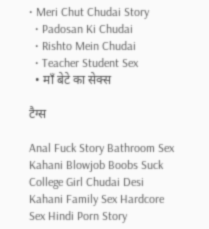• Meri Chut Chudai Story
  • Padosan Ki Chudai
  • Rishto Mein Chudai
  • Teacher Student Sex
  • माँ बेटे का सेक्स

टैग्स

Anal Fuck Story Bathroom Sex Kahani Blowjob Boobs Suck College Girl Chudai Desi Kahani Family Sex Hardcore Sex Hindi Porn Story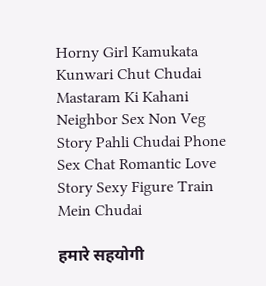Horny Girl Kamukata Kunwari Chut Chudai Mastaram Ki Kahani Neighbor Sex Non Veg Story Pahli Chudai Phone Sex Chat Romantic Love Story Sexy Figure Train Mein Chudai

हमारे सहयोगी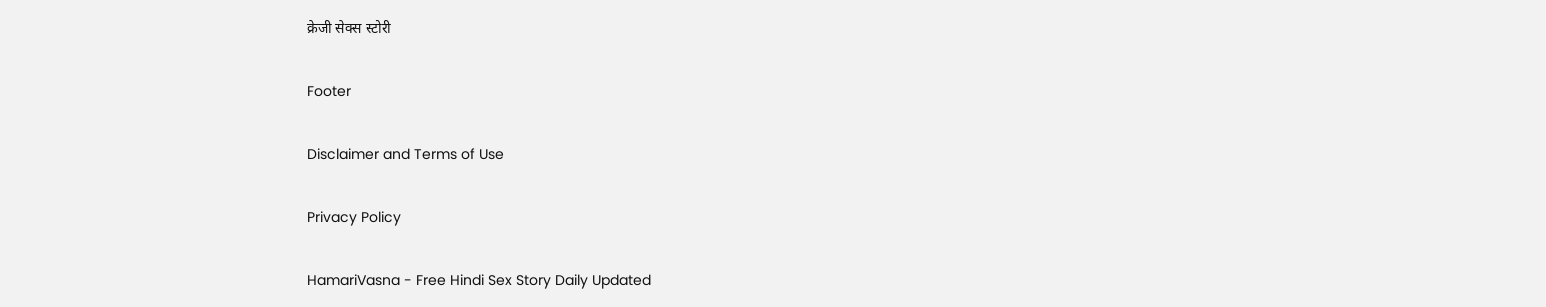क्रेजी सेक्स स्टोरी

Footer

Disclaimer and Terms of Use

Privacy Policy

HamariVasna - Free Hindi Sex Story Daily Updated